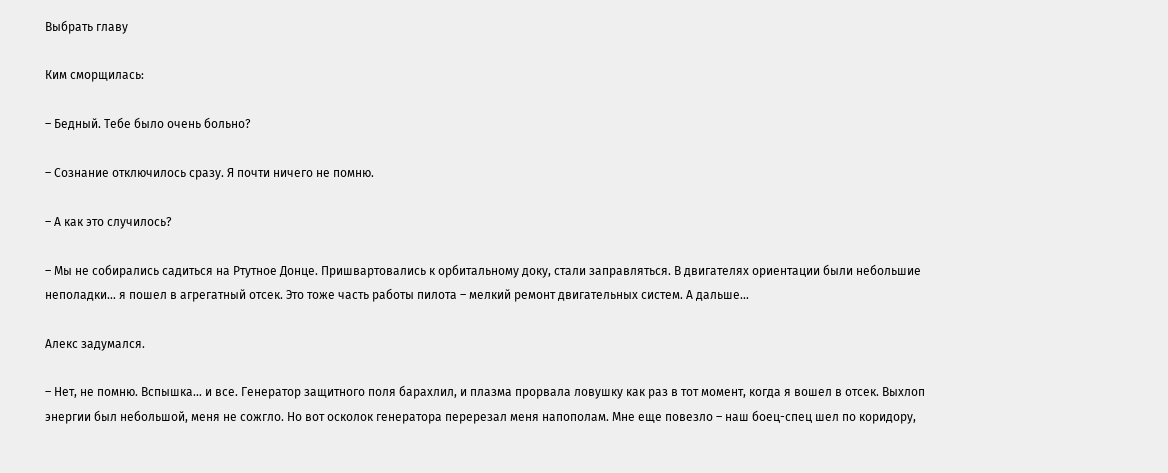Выбрать главу

Ким сморщилась:

– Бедный. Тебе было очень больно?

– Сознание отключилось сразу. Я почти ничего не помню.

– А как это случилось?

– Мы не собирались садиться на Ртутное Донце. Пришвартовались к орбитальному доку, стали заправляться. В двигателях ориентации были небольшие неполадки… я пошел в агрегатный отсек. Это тоже часть работы пилота – мелкий ремонт двигательных систем. А дальше…

Алекс задумался.

– Нет, не помню. Вспышка… и все. Генератор защитного поля барахлил, и плазма прорвала ловушку как раз в тот момент, когда я вошел в отсек. Выхлоп энергии был небольшой, меня не сожгло. Но вот осколок генератора перерезал меня напополам. Мне еще повезло – наш боец-спец шел по коридору,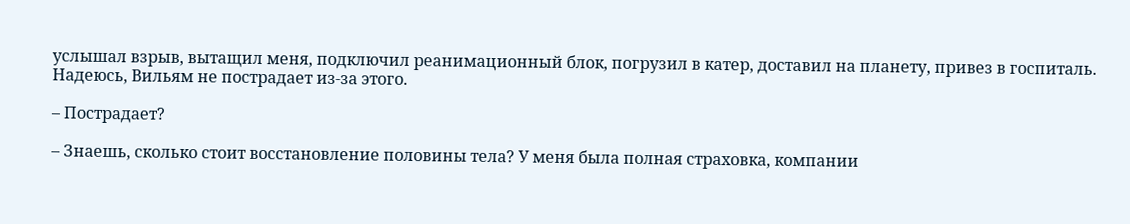услышал взрыв, вытащил меня, подключил реанимационный блок, погрузил в катер, доставил на планету, привез в госпиталь. Надеюсь, Вильям не пострадает из-за этого.

– Пострадает?

– Знаешь, сколько стоит восстановление половины тела? У меня была полная страховка, компании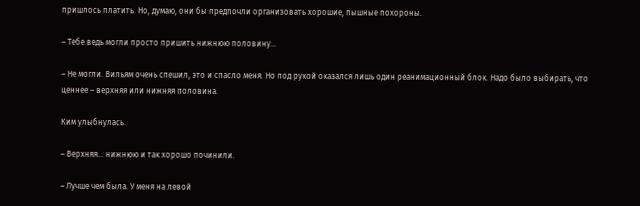пришлось платить. Но, думаю, они бы предпочли организовать хорошие, пышные похороны.

– Тебе ведь могли просто пришить нижнюю половину…

– Не могли. Вильям очень спешил, это и спасло меня. Но под рукой оказался лишь один реанимационный блок. Надо было выбирать, что ценнее – верхняя или нижняя половина.

Ким улыбнулась.

– Верхняя… нижнюю и так хорошо починили.

– Лучше чем была. У меня на левой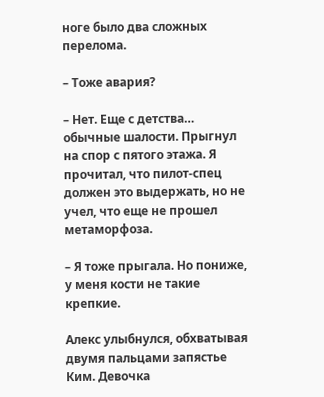ноге было два сложных перелома.

– Тоже авария?

– Нет. Еще с детства… обычные шалости. Прыгнул на спор с пятого этажа. Я прочитал, что пилот-спец должен это выдержать, но не учел, что еще не прошел метаморфоза.

– Я тоже прыгала. Но пониже, у меня кости не такие крепкие.

Алекс улыбнулся, обхватывая двумя пальцами запястье Ким. Девочка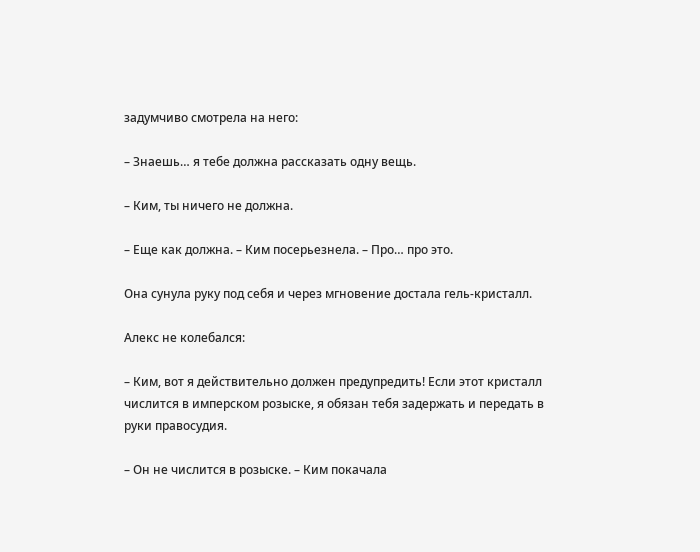задумчиво смотрела на него:

– Знаешь… я тебе должна рассказать одну вещь.

– Ким, ты ничего не должна.

– Еще как должна. – Ким посерьезнела. – Про… про это.

Она сунула руку под себя и через мгновение достала гель-кристалл.

Алекс не колебался:

– Ким, вот я действительно должен предупредить! Если этот кристалл числится в имперском розыске, я обязан тебя задержать и передать в руки правосудия.

– Он не числится в розыске. – Ким покачала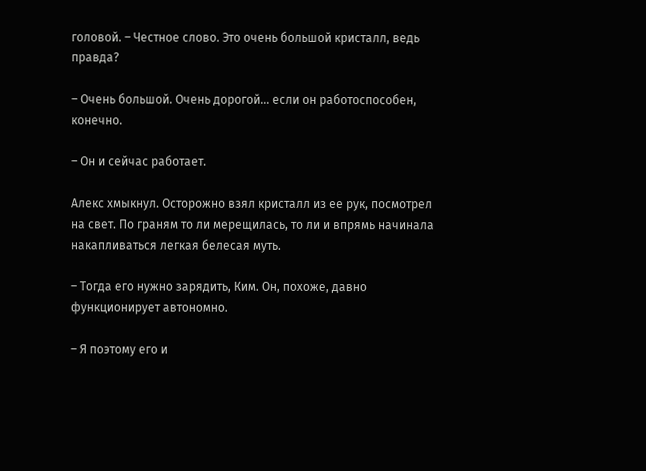головой. – Честное слово. Это очень большой кристалл, ведь правда?

– Очень большой. Очень дорогой… если он работоспособен, конечно.

– Он и сейчас работает.

Алекс хмыкнул. Осторожно взял кристалл из ее рук, посмотрел на свет. По граням то ли мерещилась, то ли и впрямь начинала накапливаться легкая белесая муть.

– Тогда его нужно зарядить, Ким. Он, похоже, давно функционирует автономно.

– Я поэтому его и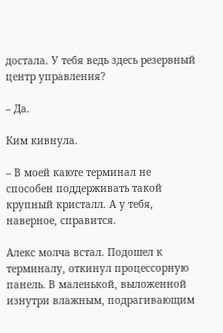достала. У тебя ведь здесь резервный центр управления?

– Да.

Ким кивнула.

– В моей каюте терминал не способен поддерживать такой крупный кристалл. А у тебя, наверное, справится.

Алекс молча встал. Подошел к терминалу, откинул процессорную панель. В маленькой, выложенной изнутри влажным, подрагивающим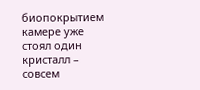биопокрытием камере уже стоял один кристалл – совсем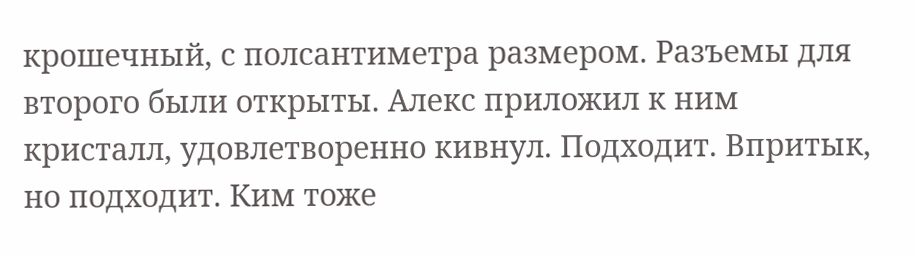крошечный, с полсантиметра размером. Разъемы для второго были открыты. Алекс приложил к ним кристалл, удовлетворенно кивнул. Подходит. Впритык, но подходит. Ким тоже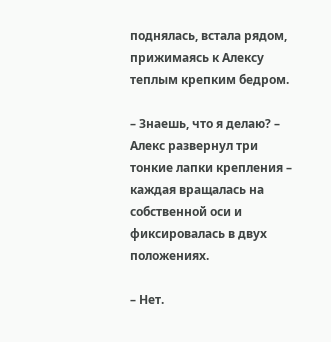поднялась, встала рядом, прижимаясь к Алексу теплым крепким бедром.

– Знаешь, что я делаю? – Алекс развернул три тонкие лапки крепления – каждая вращалась на собственной оси и фиксировалась в двух положениях.

– Нет.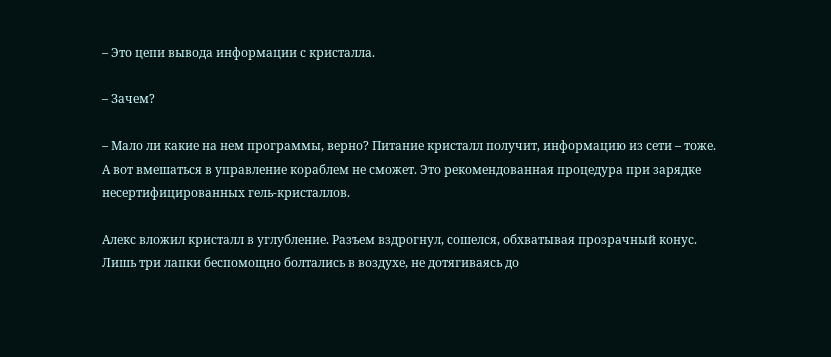– Это цепи вывода информации с кристалла.

– Зачем?

– Мало ли какие на нем программы, верно? Питание кристалл получит, информацию из сети – тоже. А вот вмешаться в управление кораблем не сможет. Это рекомендованная процедура при зарядке несертифицированных гель-кристаллов.

Алекс вложил кристалл в углубление. Разъем вздрогнул, сошелся, обхватывая прозрачный конус. Лишь три лапки беспомощно болтались в воздухе, не дотягиваясь до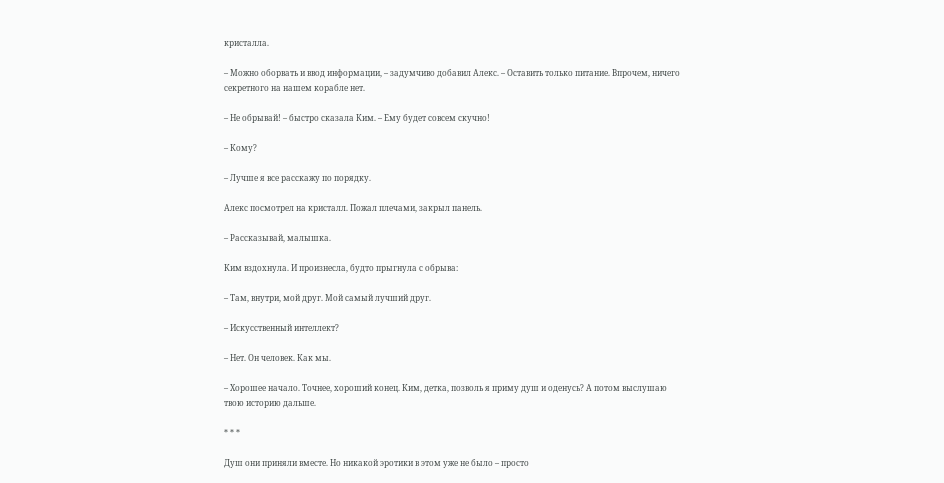кристалла.

– Можно оборвать и ввод информации, – задумчиво добавил Алекс. – Оставить только питание. Впрочем, ничего секретного на нашем корабле нет.

– Не обрывай! – быстро сказала Ким. – Ему будет совсем скучно!

– Кому?

– Лучше я все расскажу по порядку.

Алекс посмотрел на кристалл. Пожал плечами, закрыл панель.

– Рассказывай, малышка.

Ким вздохнула. И произнесла, будто прыгнула с обрыва:

– Там, внутри, мой друг. Мой самый лучший друг.

– Искусственный интеллект?

– Нет. Он человек. Как мы.

– Хорошее начало. Точнее, хороший конец. Ким, детка, позволь я приму душ и оденусь? А потом выслушаю твою историю дальше.

* * *

Душ они приняли вместе. Но никакой эротики в этом уже не было – просто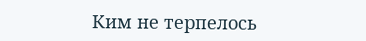Ким не терпелось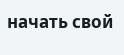начать свой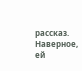рассказ. Наверное, ей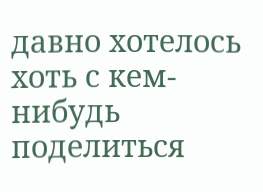давно хотелось хоть с кем-нибудь поделиться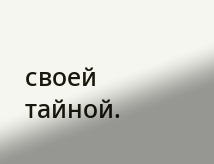своей тайной.